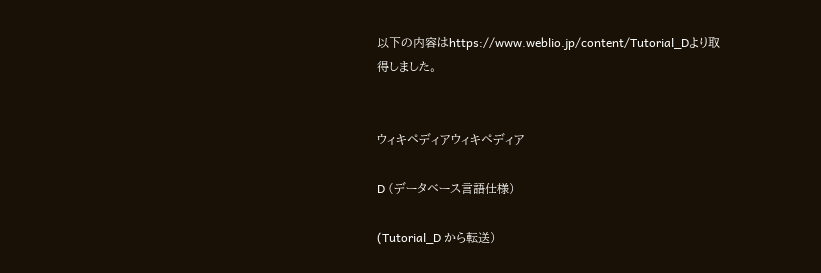以下の内容はhttps://www.weblio.jp/content/Tutorial_Dより取得しました。


ウィキペディアウィキペディア

D (データベース言語仕様)

(Tutorial_D から転送)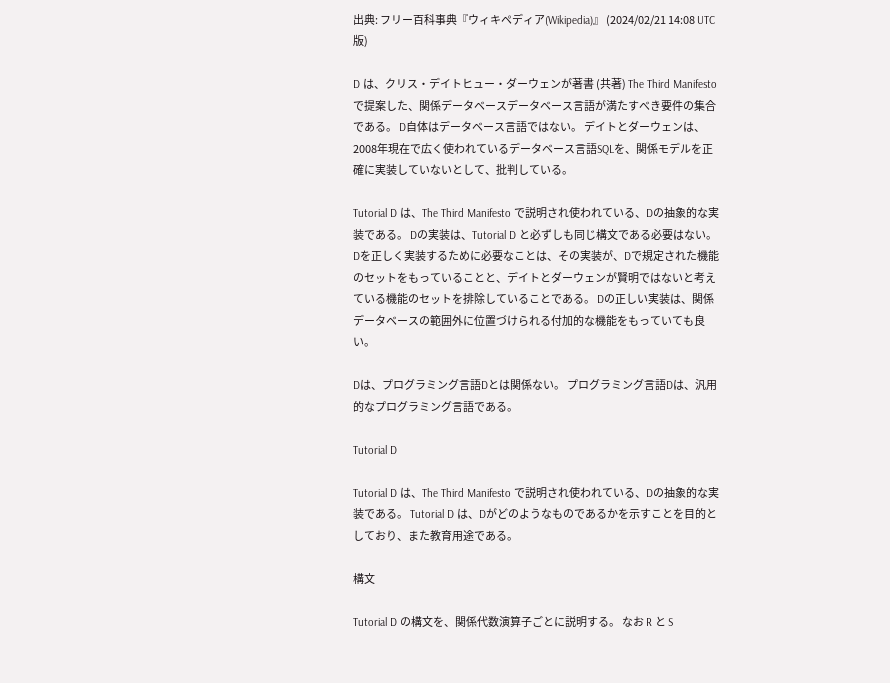出典: フリー百科事典『ウィキペディア(Wikipedia)』 (2024/02/21 14:08 UTC 版)

D は、クリス・デイトヒュー・ダーウェンが著書 (共著) The Third Manifesto で提案した、関係データベースデータベース言語が満たすべき要件の集合である。 D自体はデータベース言語ではない。 デイトとダーウェンは、2008年現在で広く使われているデータベース言語SQLを、関係モデルを正確に実装していないとして、批判している。

Tutorial D は、The Third Manifesto で説明され使われている、Dの抽象的な実装である。 Dの実装は、Tutorial D と必ずしも同じ構文である必要はない。 Dを正しく実装するために必要なことは、その実装が、Dで規定された機能のセットをもっていることと、デイトとダーウェンが賢明ではないと考えている機能のセットを排除していることである。 Dの正しい実装は、関係データベースの範囲外に位置づけられる付加的な機能をもっていても良い。

Dは、プログラミング言語Dとは関係ない。 プログラミング言語Dは、汎用的なプログラミング言語である。

Tutorial D

Tutorial D は、The Third Manifesto で説明され使われている、Dの抽象的な実装である。 Tutorial D は、Dがどのようなものであるかを示すことを目的としており、また教育用途である。

構文

Tutorial D の構文を、関係代数演算子ごとに説明する。 なお R と S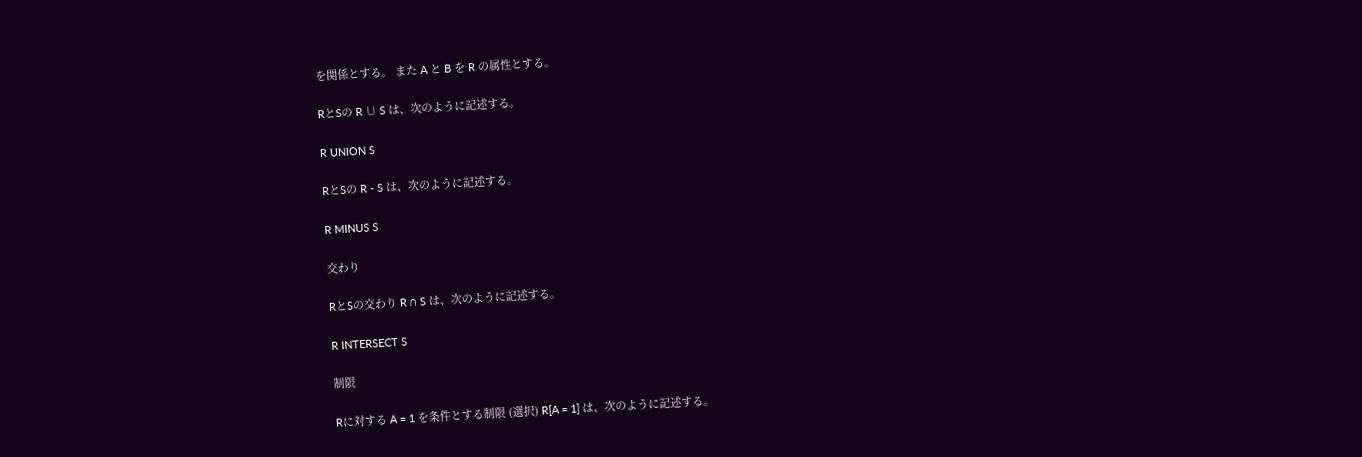を関係とする。 また A と B を R の属性とする。

RとSの R ∪ S は、次のように記述する。

R UNION S

RとSの R - S は、次のように記述する。

R MINUS S

交わり

RとSの交わり R ∩ S は、次のように記述する。

R INTERSECT S

制限

Rに対する A = 1 を条件とする制限 (選択) R[A = 1] は、次のように記述する。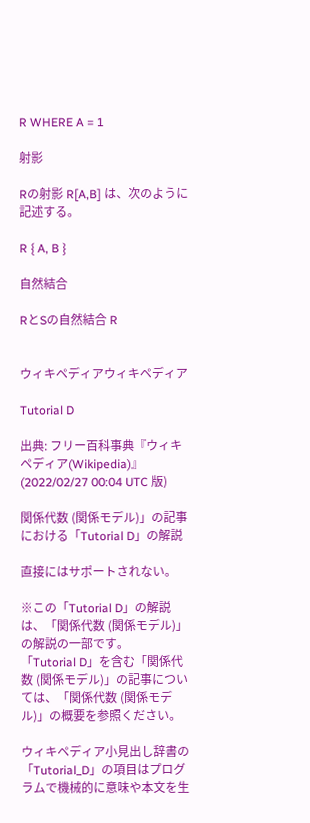R WHERE A = 1

射影

Rの射影 R[A,B] は、次のように記述する。

R { A, B }

自然結合

RとSの自然結合 R


ウィキペディアウィキペディア

Tutorial D

出典: フリー百科事典『ウィキペディア(Wikipedia)』 (2022/02/27 00:04 UTC 版)

関係代数 (関係モデル)」の記事における「Tutorial D」の解説

直接にはサポートされない。

※この「Tutorial D」の解説は、「関係代数 (関係モデル)」の解説の一部です。
「Tutorial D」を含む「関係代数 (関係モデル)」の記事については、「関係代数 (関係モデル)」の概要を参照ください。

ウィキペディア小見出し辞書の「Tutorial_D」の項目はプログラムで機械的に意味や本文を生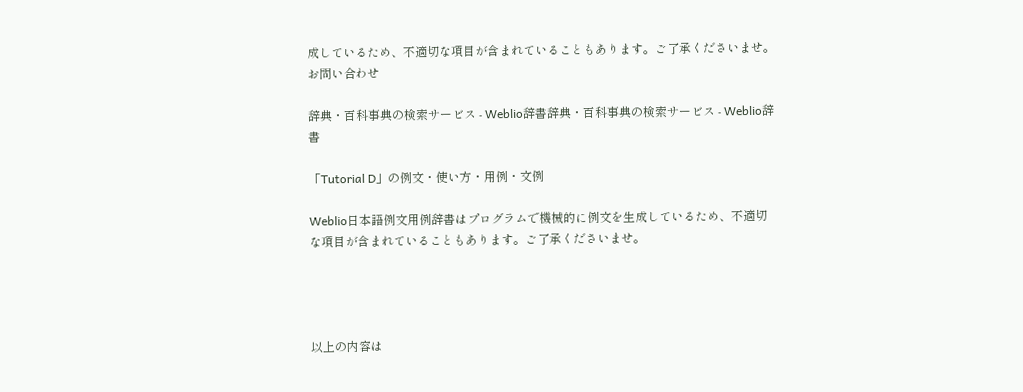成しているため、不適切な項目が含まれていることもあります。ご了承くださいませ。 お問い合わせ

辞典・百科事典の検索サービス - Weblio辞書辞典・百科事典の検索サービス - Weblio辞書

「Tutorial D」の例文・使い方・用例・文例

Weblio日本語例文用例辞書はプログラムで機械的に例文を生成しているため、不適切な項目が含まれていることもあります。ご了承くださいませ。




以上の内容は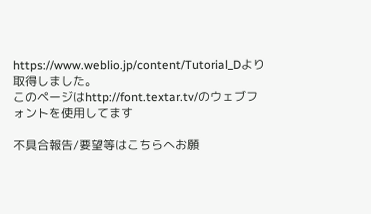https://www.weblio.jp/content/Tutorial_Dより取得しました。
このページはhttp://font.textar.tv/のウェブフォントを使用してます

不具合報告/要望等はこちらへお願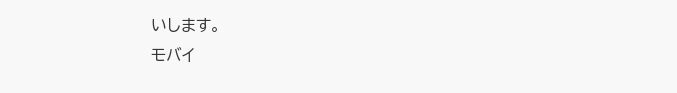いします。
モバイ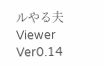ルやる夫Viewer Ver0.14